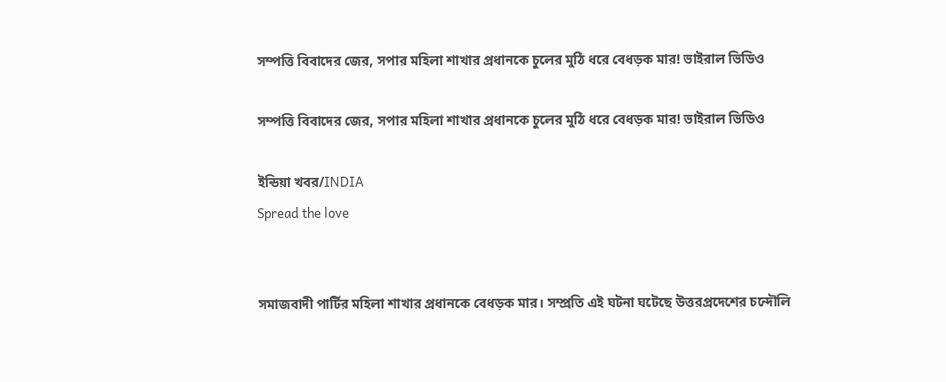সম্পত্তি বিবাদের জের, সপার মহিলা শাখার প্রধানকে চুলের মুঠি ধরে বেধড়ক মার! ভাইরাল ভিডিও

সম্পত্তি বিবাদের জের, সপার মহিলা শাখার প্রধানকে চুলের মুঠি ধরে বেধড়ক মার! ভাইরাল ভিডিও

ইন্ডিয়া খবর/INDIA
Spread the love


সমাজবাদী পার্টির মহিলা শাখার প্রধানকে বেধড়ক মার। সম্প্রতি এই ঘটনা ঘটেছে উত্তরপ্রদেশের চন্দৌলি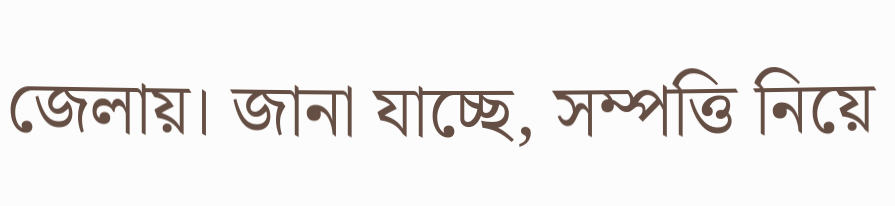জেলায়। জানা যাচ্ছে, সম্পত্তি নিয়ে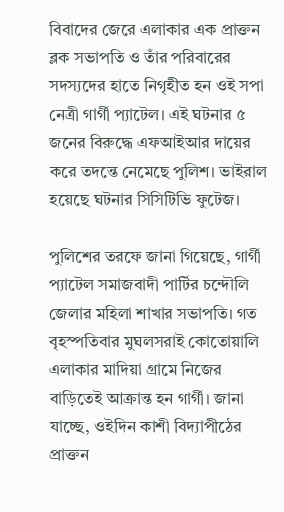বিবাদের জেরে এলাকার এক প্রাক্তন ব্লক সভাপতি ও তাঁর পরিবারের সদস্যদের হাতে নিগৃহীত হন ওই সপা নেত্রী গার্গী প্যাটেল। এই ঘটনার ৫ জনের বিরুদ্ধে এফআইআর দায়ের করে তদন্তে নেমেছে পুলিশ। ভাইরাল হয়েছে ঘটনার সিসিটিভি ফুটেজ।

পুলিশের তরফে জানা গিয়েছে, গার্গী প্যাটেল সমাজবাদী পার্টির চন্দৌলি জেলার মহিলা শাখার সভাপতি। গত বৃহস্পতিবার মুঘলসরাই কোতোয়ালি এলাকার মাদিয়া গ্রামে নিজের বাড়িতেই আক্রান্ত হন গার্গী। জানা যাচ্ছে, ওইদিন কাশী বিদ্যাপীঠের প্রাক্তন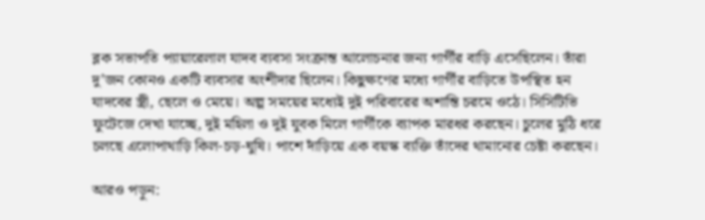ব্লক সভাপতি প্যায়ারেলাল যাদব ব্যবসা সংক্রান্ত আলোচনার জন্য গার্গীর বাড়ি এসেছিলেন। তাঁরা দু’জন কোনও একটি ব্যবসার অংশীদার ছিলেন। কিছুক্ষণের মধ্যে গার্গীর বাড়িতে উপস্থিত হন যাদবের স্ত্রী, ছেলে ও মেয়ে। অল্প সময়ের মধ্যেই দুই পরিবারের অশান্তি চরমে ওঠে। সিসিটিভি ফুটেজে দেখা যাচ্ছে, দুই মহিলা ও দুই যুবক মিলে গার্গীকে ব্যাপক মারধর করছেন। চুলের মুঠি ধরে চলছে এলোপাথাড়ি কিল-চড়-ঘুষি। পাশে দাঁড়িয়ে এক বয়স্ক ব্যক্তি তাঁদের থামানোর চেষ্টা করছেন।

আরও পড়ুন: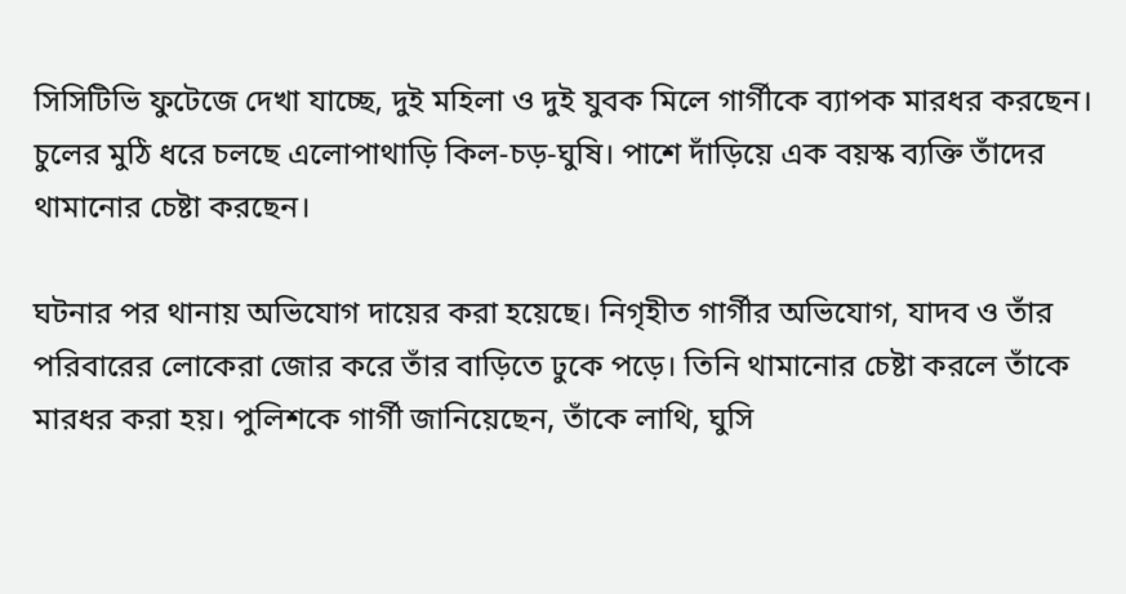সিসিটিভি ফুটেজে দেখা যাচ্ছে, দুই মহিলা ও দুই যুবক মিলে গার্গীকে ব্যাপক মারধর করছেন। চুলের মুঠি ধরে চলছে এলোপাথাড়ি কিল-চড়-ঘুষি। পাশে দাঁড়িয়ে এক বয়স্ক ব্যক্তি তাঁদের থামানোর চেষ্টা করছেন।

ঘটনার পর থানায় অভিযোগ দায়ের করা হয়েছে। নিগৃহীত গার্গীর অভিযোগ, যাদব ও তাঁর পরিবারের লোকেরা জোর করে তাঁর বাড়িতে ঢুকে পড়ে। তিনি থামানোর চেষ্টা করলে তাঁকে মারধর করা হয়। পুলিশকে গার্গী জানিয়েছেন, তাঁকে লাথি, ঘুসি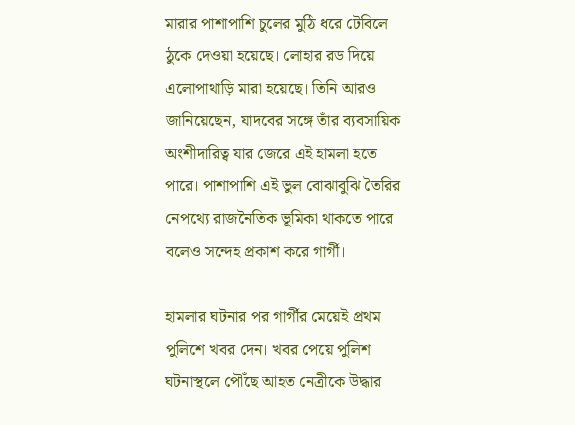মারার পাশাপাশি চুলের মুঠি ধরে টেবিলে ঠুকে দেওয়া হয়েছে। লোহার রড দিয়ে এলোপাথাড়ি মারা হয়েছে। তিনি আরও জানিয়েছেন, যাদবের সঙ্গে তাঁর ব্যবসায়িক অংশীদারিত্ব যার জেরে এই হামলা হতে পারে। পাশাপাশি এই ভুল বোঝাবুঝি তৈরির নেপথ্যে রাজনৈতিক ভূমিকা থাকতে পারে বলেও সন্দেহ প্রকাশ করে গার্গী।

হামলার ঘটনার পর গার্গীর মেয়েই প্রথম পুলিশে খবর দেন। খবর পেয়ে পুলিশ ঘটনাস্থলে পৌঁছে আহত নেত্রীকে উদ্ধার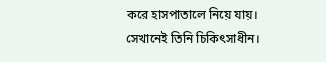করে হাসপাতালে নিয়ে যায়। সেখানেই তিনি চিকিৎসাধীন।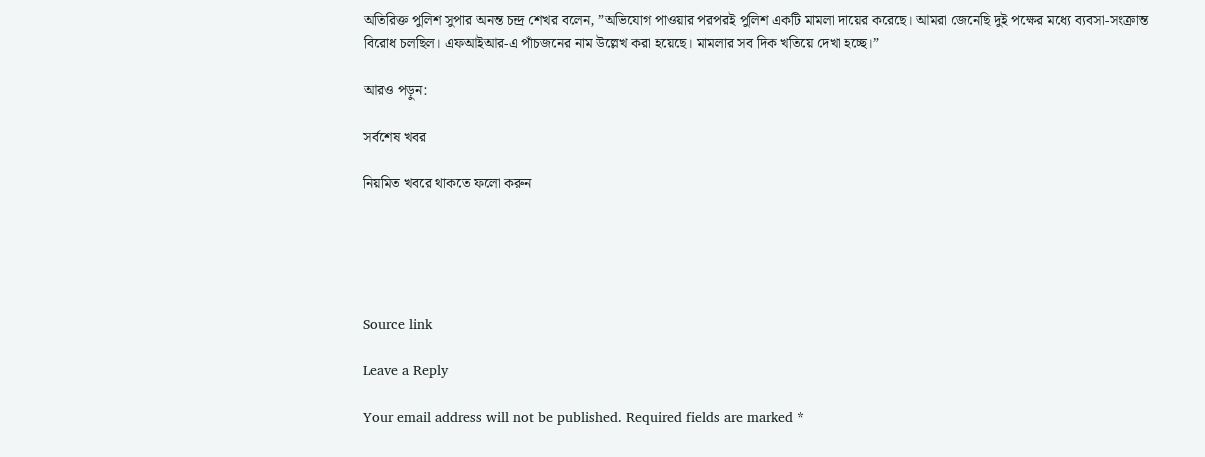অতিরিক্ত পুলিশ সুপার অনন্ত চন্দ্র শেখর বলেন, ”অভিযোগ পাওয়ার পরপরই পুলিশ একটি মামলা দায়ের করেছে। আমরা জেনেছি দুই পক্ষের মধ্যে ব্যবসা-সংক্রান্ত বিরোধ চলছিল। এফআইআর-এ পাঁচজনের নাম উল্লেখ করা হয়েছে। মামলার সব দিক খতিয়ে দেখা হচ্ছে।”

আরও পড়ুন:

সর্বশেষ খবর

নিয়মিত খবরে থাকতে ফলো করুন





Source link

Leave a Reply

Your email address will not be published. Required fields are marked *